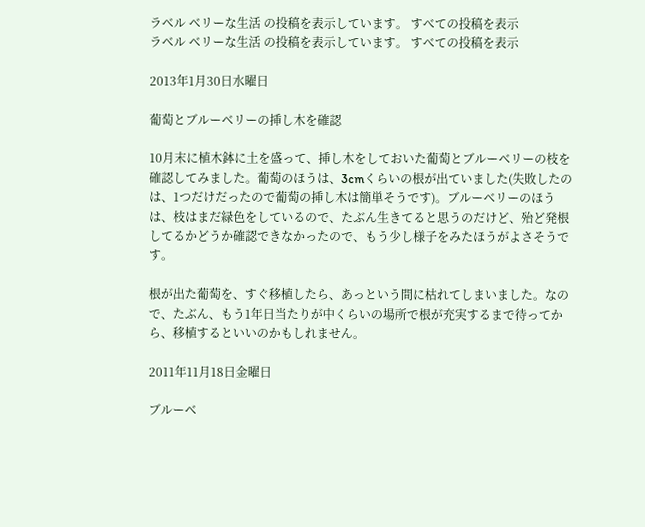ラベル ベリーな生活 の投稿を表示しています。 すべての投稿を表示
ラベル ベリーな生活 の投稿を表示しています。 すべての投稿を表示

2013年1月30日水曜日

葡萄とブルーベリーの挿し木を確認

10月末に植木鉢に土を盛って、挿し木をしておいた葡萄とブルーベリーの枝を確認してみました。葡萄のほうは、3cmくらいの根が出ていました(失敗したのは、1つだけだったので葡萄の挿し木は簡単そうです)。ブルーベリーのほうは、枝はまだ緑色をしているので、たぶん生きてると思うのだけど、殆ど発根してるかどうか確認できなかったので、もう少し様子をみたほうがよさそうです。

根が出た葡萄を、すぐ移植したら、あっという間に枯れてしまいました。なので、たぶん、もう1年日当たりが中くらいの場所で根が充実するまで待ってから、移植するといいのかもしれません。

2011年11月18日金曜日

ブルーベ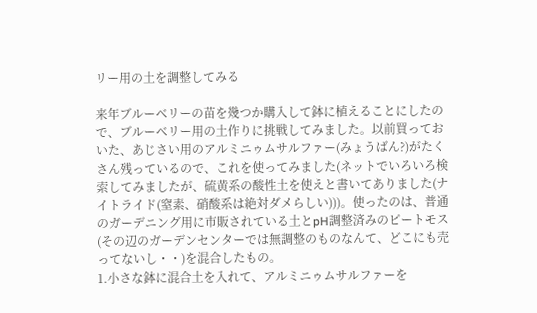リー用の土を調整してみる

来年ブルーベリーの苗を幾つか購入して鉢に植えることにしたので、ブルーベリー用の土作りに挑戦してみました。以前買っておいた、あじさい用のアルミニゥムサルファー(みょうばん?)がたくさん残っているので、これを使ってみました(ネットでいろいろ検索してみましたが、硫黄系の酸性土を使えと書いてありました(ナイトライド(窒素、硝酸系は絶対ダメらしい)))。使ったのは、普通のガーデニング用に市販されている土とpH調整済みのピートモス(その辺のガーデンセンターでは無調整のものなんて、どこにも売ってないし・・)を混合したもの。
1.小さな鉢に混合土を入れて、アルミニゥムサルファーを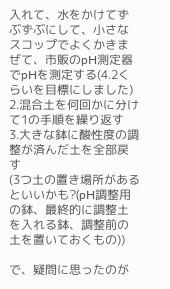入れて、水をかけてずぶずぶにして、小さなスコップでよくかきまぜて、市販のpH測定器でpHを測定する(4.2くらいを目標にしました)
2.混合土を何回かに分けて1の手順を繰り返す
3.大きな鉢に酸性度の調整が済んだ土を全部戻す
(3つ土の置き場所があるといいかも?(pH調整用の鉢、最終的に調整土を入れる鉢、調整前の土を置いておくもの))

で、疑問に思ったのが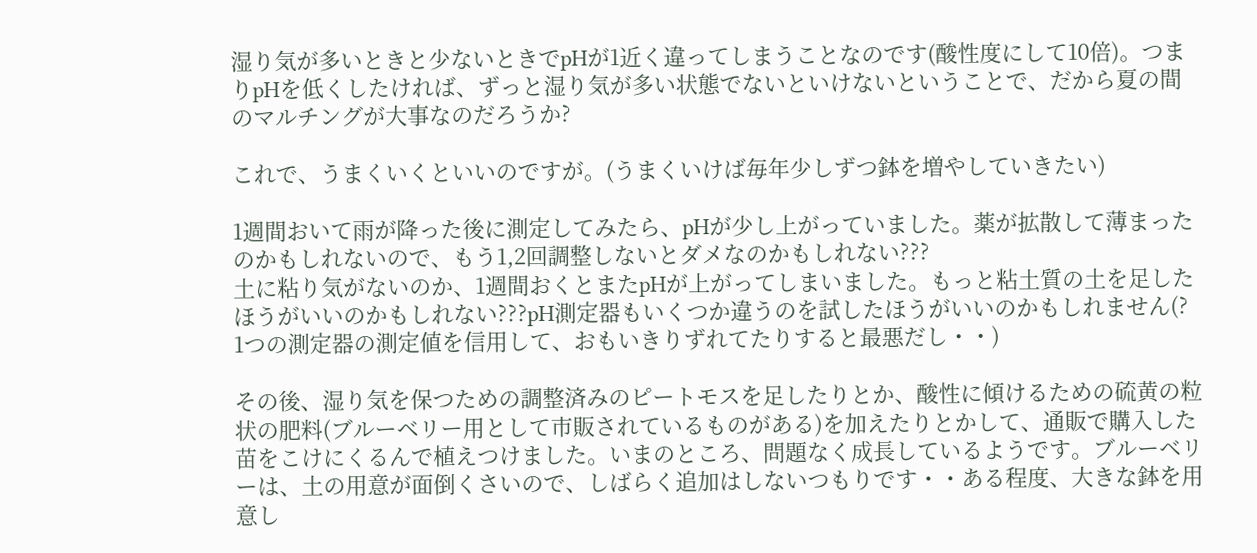湿り気が多いときと少ないときでpHが1近く違ってしまうことなのです(酸性度にして10倍)。つまりpHを低くしたければ、ずっと湿り気が多い状態でないといけないということで、だから夏の間のマルチングが大事なのだろうか?

これで、うまくいくといいのですが。(うまくいけば毎年少しずつ鉢を増やしていきたい)

1週間おいて雨が降った後に測定してみたら、pHが少し上がっていました。薬が拡散して薄まったのかもしれないので、もう1,2回調整しないとダメなのかもしれない???
土に粘り気がないのか、1週間おくとまたpHが上がってしまいました。もっと粘土質の土を足したほうがいいのかもしれない???pH測定器もいくつか違うのを試したほうがいいのかもしれません(? 1つの測定器の測定値を信用して、おもいきりずれてたりすると最悪だし・・)

その後、湿り気を保つための調整済みのピートモスを足したりとか、酸性に傾けるための硫黄の粒状の肥料(ブルーベリー用として市販されているものがある)を加えたりとかして、通販で購入した苗をこけにくるんで植えつけました。いまのところ、問題なく成長しているようです。ブルーベリーは、土の用意が面倒くさいので、しばらく追加はしないつもりです・・ある程度、大きな鉢を用意し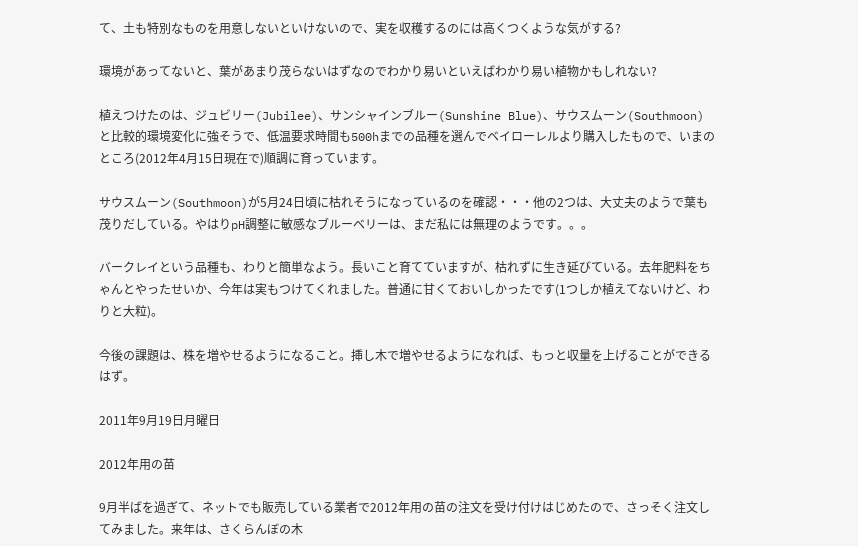て、土も特別なものを用意しないといけないので、実を収穫するのには高くつくような気がする?

環境があってないと、葉があまり茂らないはずなのでわかり易いといえばわかり易い植物かもしれない?

植えつけたのは、ジュビリー(Jubilee)、サンシャインブルー(Sunshine Blue)、サウスムーン(Southmoon)と比較的環境変化に強そうで、低温要求時間も500hまでの品種を選んでベイローレルより購入したもので、いまのところ(2012年4月15日現在で)順調に育っています。

サウスムーン(Southmoon)が5月24日頃に枯れそうになっているのを確認・・・他の2つは、大丈夫のようで葉も茂りだしている。やはりpH調整に敏感なブルーベリーは、まだ私には無理のようです。。。

バークレイという品種も、わりと簡単なよう。長いこと育てていますが、枯れずに生き延びている。去年肥料をちゃんとやったせいか、今年は実もつけてくれました。普通に甘くておいしかったです(1つしか植えてないけど、わりと大粒)。

今後の課題は、株を増やせるようになること。挿し木で増やせるようになれば、もっと収量を上げることができるはず。

2011年9月19日月曜日

2012年用の苗

9月半ばを過ぎて、ネットでも販売している業者で2012年用の苗の注文を受け付けはじめたので、さっそく注文してみました。来年は、さくらんぼの木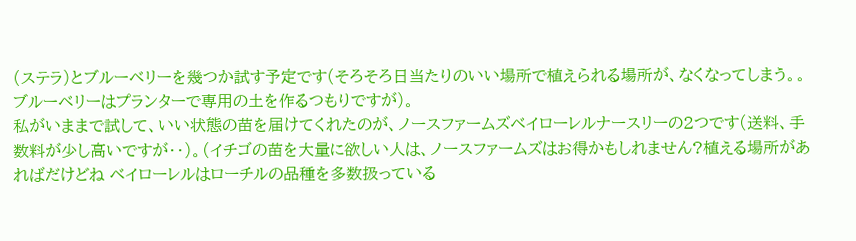(ステラ)とブルーベリーを幾つか試す予定です(そろそろ日当たりのいい場所で植えられる場所が、なくなってしまう。。ブルーベリーはプランターで専用の土を作るつもりですが)。
私がいままで試して、いい状態の苗を届けてくれたのが、ノースファームズベイローレルナースリーの2つです(送料、手数料が少し高いですが・・)。(イチゴの苗を大量に欲しい人は、ノースファームズはお得かもしれません?植える場所があればだけどね ベイローレルはローチルの品種を多数扱っている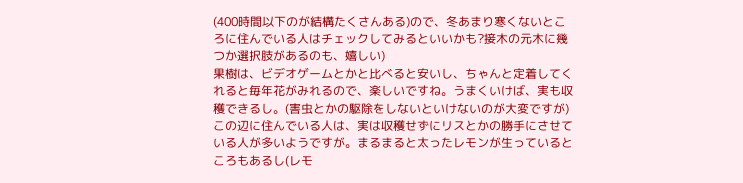(400時間以下のが結構たくさんある)ので、冬あまり寒くないところに住んでいる人はチェックしてみるといいかも?接木の元木に幾つか選択肢があるのも、嬉しい)
果樹は、ビデオゲームとかと比べると安いし、ちゃんと定着してくれると毎年花がみれるので、楽しいですね。うまくいけば、実も収穫できるし。(害虫とかの駆除をしないといけないのが大変ですが)この辺に住んでいる人は、実は収穫せずにリスとかの勝手にさせている人が多いようですが。まるまると太ったレモンが生っているところもあるし(レモ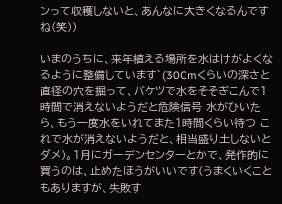ンって収穫しないと、あんなに大きくなるんですね(笑))

いまのうちに、来年植える場所を水はけがよくなるように整備しています`(30Cmくらいの深さと直径の穴を掘って、バケツで水をそそぎこんで1時間で消えないようだと危険信号 水がひいたら、もう一度水をいれてまた1時間くらい待つ これで水が消えないようだと、相当盛り土しないとダメ)。1月にガーデンセンターとかで、発作的に買うのは、止めたほうがいいです(うまくいくこともありますが、失敗す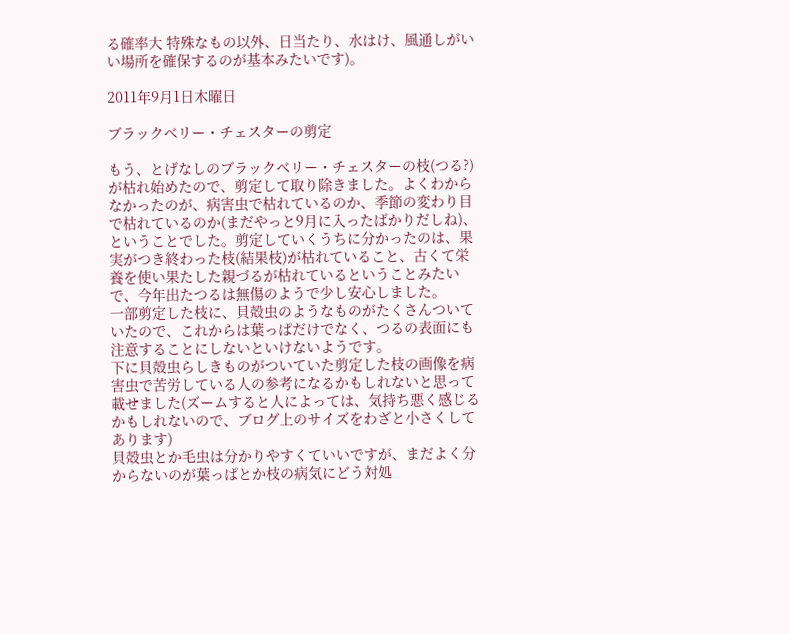る確率大 特殊なもの以外、日当たり、水はけ、風通しがいい場所を確保するのが基本みたいです)。

2011年9月1日木曜日

ブラックベリー・チェスターの剪定

もう、とげなしのブラックベリー・チェスターの枝(つる?)が枯れ始めたので、剪定して取り除きました。よくわからなかったのが、病害虫で枯れているのか、季節の変わり目で枯れているのか(まだやっと9月に入ったばかりだしね)、ということでした。剪定していくうちに分かったのは、果実がつき終わった枝(結果枝)が枯れていること、古くて栄養を使い果たした親づるが枯れているということみたいで、今年出たつるは無傷のようで少し安心しました。
一部剪定した枝に、貝殻虫のようなものがたくさんついていたので、これからは葉っぱだけでなく、つるの表面にも注意することにしないといけないようです。
下に貝殻虫らしきものがついていた剪定した枝の画像を病害虫で苦労している人の参考になるかもしれないと思って載せました(ズームすると人によっては、気持ち悪く感じるかもしれないので、ブログ上のサイズをわざと小さくしてあります)
貝殻虫とか毛虫は分かりやすくていいですが、まだよく分からないのが葉っぱとか枝の病気にどう対処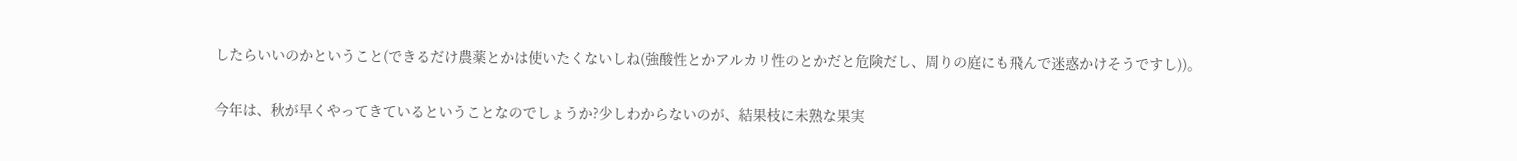したらいいのかということ(できるだけ農薬とかは使いたくないしね(強酸性とかアルカリ性のとかだと危険だし、周りの庭にも飛んで迷惑かけそうですし))。

今年は、秋が早くやってきているということなのでしょうか?少しわからないのが、結果枝に未熟な果実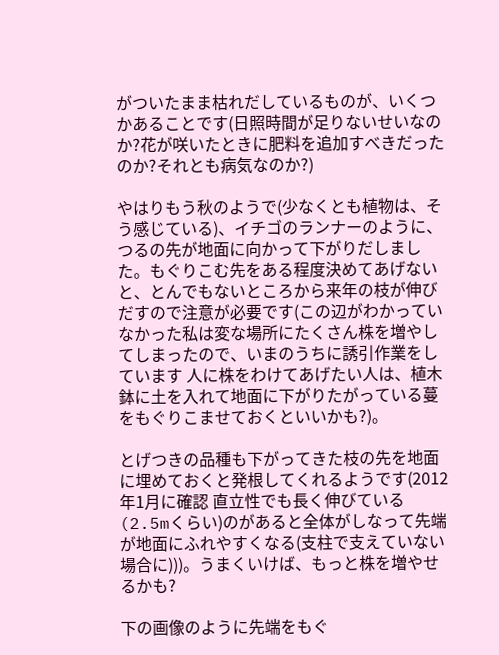がついたまま枯れだしているものが、いくつかあることです(日照時間が足りないせいなのか?花が咲いたときに肥料を追加すべきだったのか?それとも病気なのか?)

やはりもう秋のようで(少なくとも植物は、そう感じている)、イチゴのランナーのように、つるの先が地面に向かって下がりだしました。もぐりこむ先をある程度決めてあげないと、とんでもないところから来年の枝が伸びだすので注意が必要です(この辺がわかっていなかった私は変な場所にたくさん株を増やしてしまったので、いまのうちに誘引作業をしています 人に株をわけてあげたい人は、植木鉢に土を入れて地面に下がりたがっている蔓をもぐりこませておくといいかも?)。

とげつきの品種も下がってきた枝の先を地面に埋めておくと発根してくれるようです(2012年1月に確認 直立性でも長く伸びている(2.5mくらい)のがあると全体がしなって先端が地面にふれやすくなる(支柱で支えていない場合に)))。うまくいけば、もっと株を増やせるかも?

下の画像のように先端をもぐ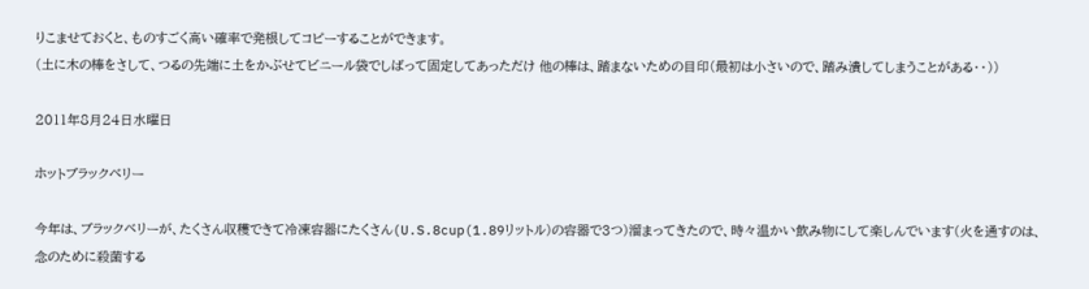りこませておくと、ものすごく高い確率で発根してコピーすることができます。
(土に木の棒をさして、つるの先端に土をかぶせてビニール袋でしばって固定してあっただけ 他の棒は、踏まないための目印(最初は小さいので、踏み潰してしまうことがある・・))

2011年8月24日水曜日

ホットブラックベリー

今年は、ブラックベリーが、たくさん収穫できて冷凍容器にたくさん(U.S.8cup(1.89リットル)の容器で3つ)溜まってきたので、時々温かい飲み物にして楽しんでいます(火を通すのは、念のために殺菌する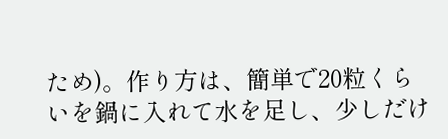ため)。作り方は、簡単で20粒くらいを鍋に入れて水を足し、少しだけ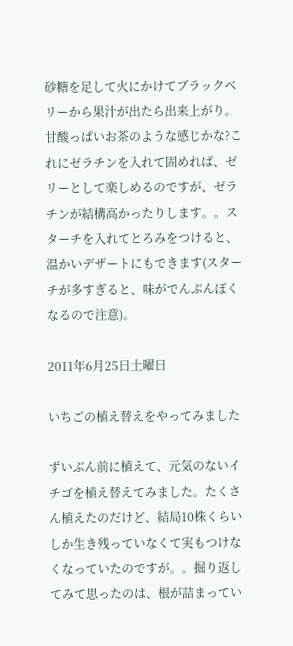砂糖を足して火にかけてブラックベリーから果汁が出たら出来上がり。甘酸っぱいお茶のような感じかな?これにゼラチンを入れて固めれば、ゼリーとして楽しめるのですが、ゼラチンが結構高かったりします。。スターチを入れてとろみをつけると、温かいデザートにもできます(スターチが多すぎると、味がでんぷんぽくなるので注意)。

2011年6月25日土曜日

いちごの植え替えをやってみました

ずいぶん前に植えて、元気のないイチゴを植え替えてみました。たくさん植えたのだけど、結局10株くらいしか生き残っていなくて実もつけなくなっていたのですが。。掘り返してみて思ったのは、根が詰まってい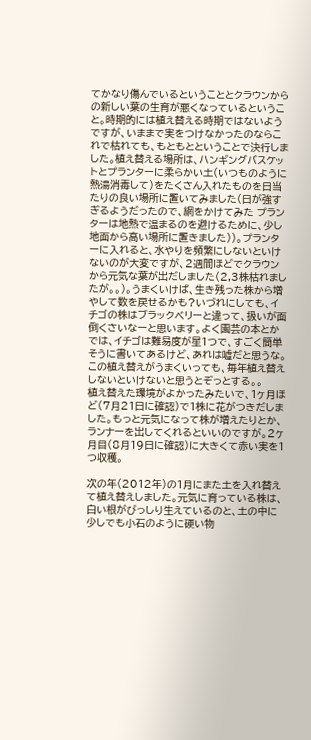てかなり傷んでいるということとクラウンからの新しい葉の生育が悪くなっているということ。時期的には植え替える時期ではないようですが、いままで実をつけなかったのならこれで枯れても、もともとということで決行しました。植え替える場所は、ハンギングバスケットとプランターに柔らかい土(いつものように熱湯消毒して)をたくさん入れたものを日当たりの良い場所に置いてみました(日が強すぎるようだったので、網をかけてみた プランターは地熱で温まるのを避けるために、少し地面から高い場所に置きました))。プランターに入れると、水やりを頻繁にしないといけないのが大変ですが、2週間ほどでクラウンから元気な葉が出だしました(2,3株枯れましたが。。)。うまくいけば、生き残った株から増やして数を戻せるかも?いづれにしても、イチゴの株はブラックベリーと違って、扱いが面倒くさいなーと思います。よく園芸の本とかでは、イチゴは難易度が星1つで、すごく簡単そうに書いてあるけど、あれは嘘だと思うな。この植え替えがうまくいっても、毎年植え替えしないといけないと思うとぞっとする。。
植え替えた環境がよかったみたいで、1ヶ月ほど(7月21日に確認)で1株に花がつきだしました。もっと元気になって株が増えたりとか、ランナーを出してくれるといいのですが。2ヶ月目(8月19日に確認)に大きくて赤い実を1つ収穫。

次の年(2012年)の1月にまた土を入れ替えて植え替えしました。元気に育っている株は、白い根がびっしり生えているのと、土の中に少しでも小石のように硬い物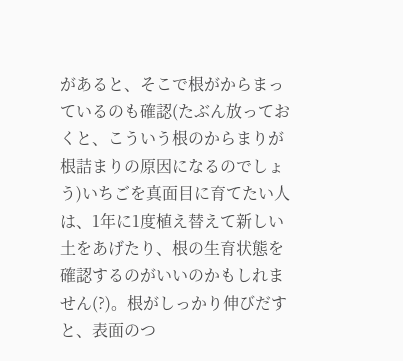があると、そこで根がからまっているのも確認(たぶん放っておくと、こういう根のからまりが根詰まりの原因になるのでしょう)いちごを真面目に育てたい人は、1年に1度植え替えて新しい土をあげたり、根の生育状態を確認するのがいいのかもしれません(?)。根がしっかり伸びだすと、表面のつ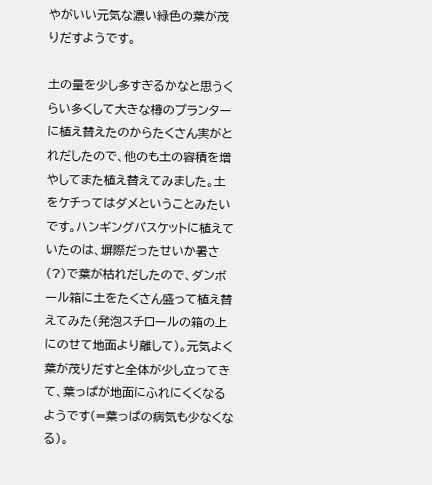やがいい元気な濃い緑色の葉が茂りだすようです。

土の量を少し多すぎるかなと思うくらい多くして大きな樽のプランターに植え替えたのからたくさん実がとれだしたので、他のも土の容積を増やしてまた植え替えてみました。土をケチってはダメということみたいです。ハンギングバスケットに植えていたのは、塀際だったせいか暑さ(?)で葉が枯れだしたので、ダンボール箱に土をたくさん盛って植え替えてみた(発泡スチロールの箱の上にのせて地面より離して)。元気よく葉が茂りだすと全体が少し立ってきて、葉っぱが地面にふれにくくなるようです(=葉っぱの病気も少なくなる)。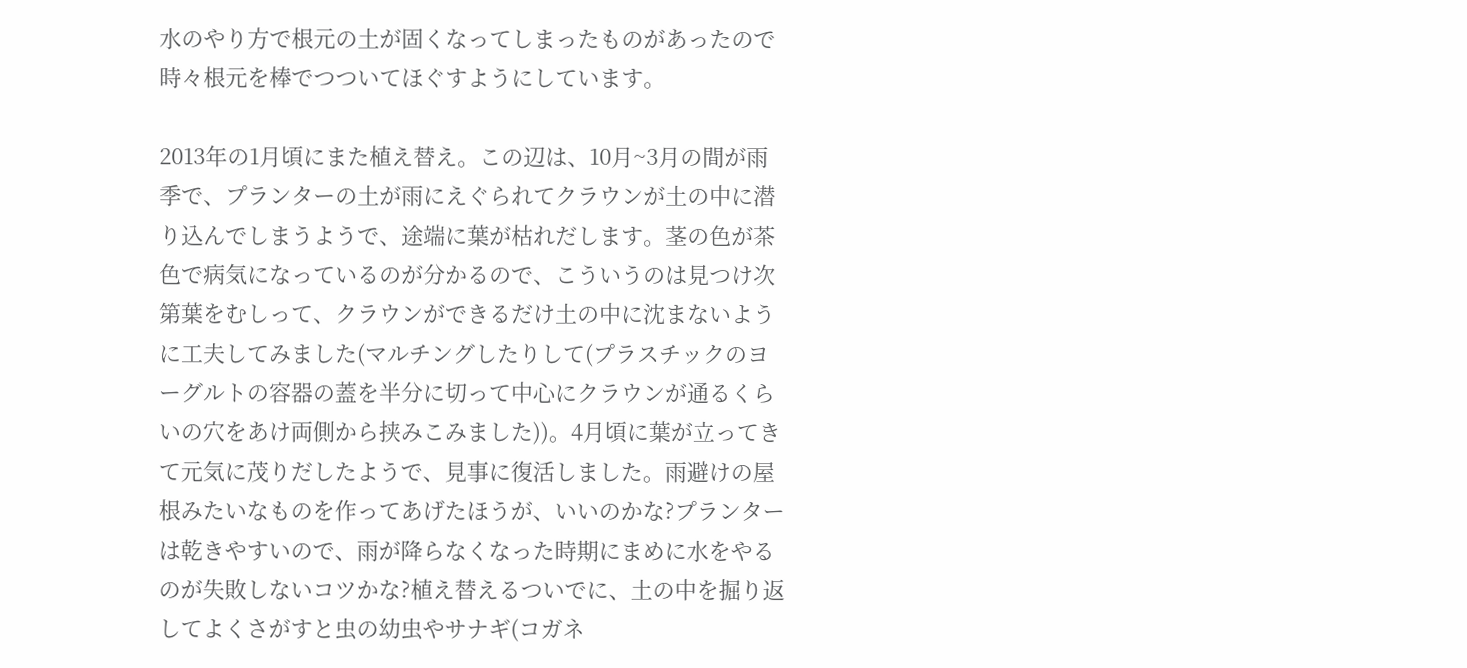水のやり方で根元の土が固くなってしまったものがあったので時々根元を棒でつついてほぐすようにしています。

2013年の1月頃にまた植え替え。この辺は、10月~3月の間が雨季で、プランターの土が雨にえぐられてクラウンが土の中に潜り込んでしまうようで、途端に葉が枯れだします。茎の色が茶色で病気になっているのが分かるので、こういうのは見つけ次第葉をむしって、クラウンができるだけ土の中に沈まないように工夫してみました(マルチングしたりして(プラスチックのヨーグルトの容器の蓋を半分に切って中心にクラウンが通るくらいの穴をあけ両側から挟みこみました))。4月頃に葉が立ってきて元気に茂りだしたようで、見事に復活しました。雨避けの屋根みたいなものを作ってあげたほうが、いいのかな?プランターは乾きやすいので、雨が降らなくなった時期にまめに水をやるのが失敗しないコツかな?植え替えるついでに、土の中を掘り返してよくさがすと虫の幼虫やサナギ(コガネ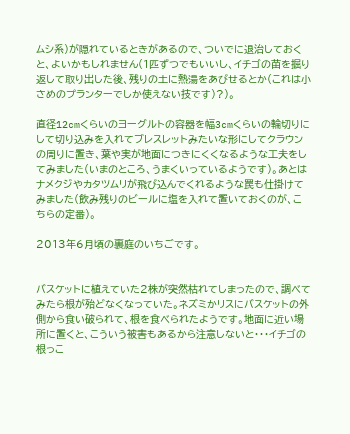ムシ系)が隠れているときがあるので、ついでに退治しておくと、よいかもしれません(1匹ずつでもいいし、イチゴの苗を掘り返して取り出した後、残りの土に熱湯をあびせるとか(これは小さめのプランターでしか使えない技です)?)。

直径12cmくらいのヨーグルトの容器を幅3cmくらいの輪切りにして切り込みを入れてブレスレットみたいな形にしてクラウンの周りに置き、葉や実が地面につきにくくなるような工夫をしてみました(いまのところ、うまくいっているようです)。あとはナメクジやカタツムリが飛び込んでくれるような罠も仕掛けてみました(飲み残りのビールに塩を入れて置いておくのが、こちらの定番)。

2013年6月頃の裏庭のいちごです。


バスケットに植えていた2株が突然枯れてしまったので、調べてみたら根が殆どなくなっていた。ネズミかリスにバスケットの外側から食い破られて、根を食べられたようです。地面に近い場所に置くと、こういう被害もあるから注意しないと・・・イチゴの根っこ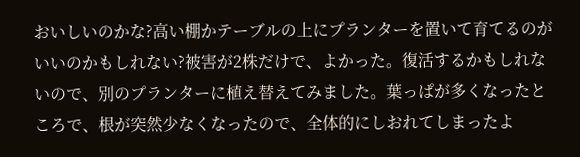おいしいのかな?高い棚かテーブルの上にプランターを置いて育てるのがいいのかもしれない?被害が2株だけで、よかった。復活するかもしれないので、別のプランターに植え替えてみました。葉っぱが多くなったところで、根が突然少なくなったので、全体的にしおれてしまったよ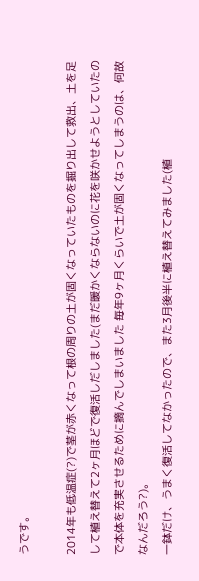うです。

2014年も低温症(?)で茎が赤くなって根の周りの土が固くなっていたものを掘り出して救出、土を足して植え替えて2ヶ月ほどで復活しだしました(まだ暖かくならないのに花を咲かせようとしていたので本体を充実させるために摘んでしまいました 毎年9ヶ月くらいで土が固くなってしまうのは、何故なんだろう?)。
一鉢だけ、うまく復活してなかったので、また3月後半に植え替えてみました(植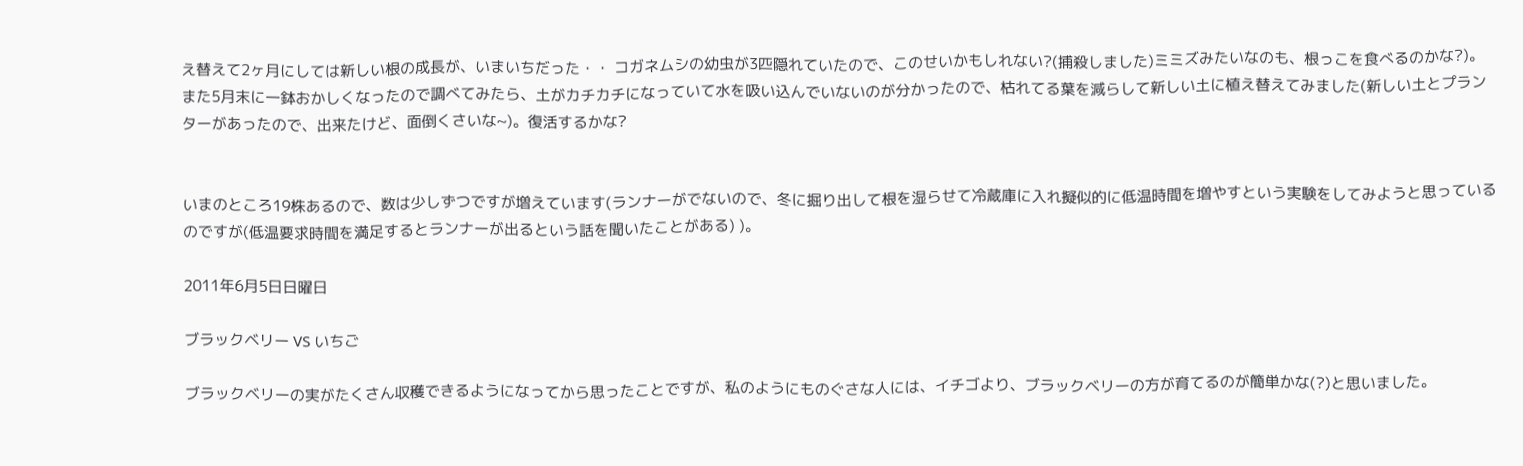え替えて2ヶ月にしては新しい根の成長が、いまいちだった・・ コガネムシの幼虫が3匹隠れていたので、このせいかもしれない?(捕殺しました)ミミズみたいなのも、根っこを食べるのかな?)。
また5月末に一鉢おかしくなったので調べてみたら、土がカチカチになっていて水を吸い込んでいないのが分かったので、枯れてる葉を減らして新しい土に植え替えてみました(新しい土とプランターがあったので、出来たけど、面倒くさいな~)。復活するかな?


いまのところ19株あるので、数は少しずつですが増えています(ランナーがでないので、冬に掘り出して根を湿らせて冷蔵庫に入れ擬似的に低温時間を増やすという実験をしてみようと思っているのですが(低温要求時間を満足するとランナーが出るという話を聞いたことがある) )。

2011年6月5日日曜日

ブラックベリー VS いちご

ブラックベリーの実がたくさん収穫できるようになってから思ったことですが、私のようにものぐさな人には、イチゴより、ブラックベリーの方が育てるのが簡単かな(?)と思いました。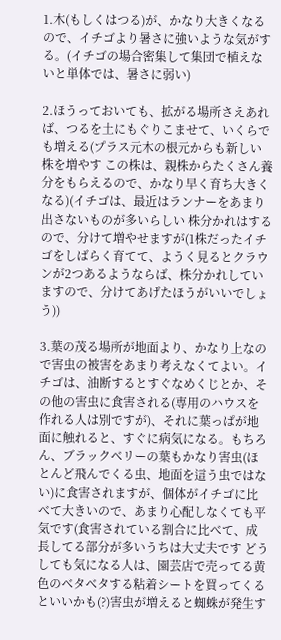1.木(もしくはつる)が、かなり大きくなるので、イチゴより暑さに強いような気がする。(イチゴの場合密集して集団で植えないと単体では、暑さに弱い)

2.ほうっておいても、拡がる場所さえあれば、つるを土にもぐりこませて、いくらでも増える(プラス元木の根元からも新しい株を増やす この株は、親株からたくさん養分をもらえるので、かなり早く育ち大きくなる)(イチゴは、最近はランナーをあまり出さないものが多いらしい 株分かれはするので、分けて増やせますが(1株だったイチゴをしばらく育てて、ようく見るとクラウンが2つあるようならば、株分かれしていますので、分けてあげたほうがいいでしょう))

3.葉の茂る場所が地面より、かなり上なので害虫の被害をあまり考えなくてよい。イチゴは、油断するとすぐなめくじとか、その他の害虫に食害される(専用のハウスを作れる人は別ですが)、それに葉っぱが地面に触れると、すぐに病気になる。もちろん、ブラックベリーの葉もかなり害虫(ほとんど飛んでくる虫、地面を這う虫ではない)に食害されますが、個体がイチゴに比べて大きいので、あまり心配しなくても平気です(食害されている割合に比べて、成長してる部分が多いうちは大丈夫です どうしても気になる人は、園芸店で売ってる黄色のベタベタする粘着シートを買ってくるといいかも(?)害虫が増えると蜘蛛が発生す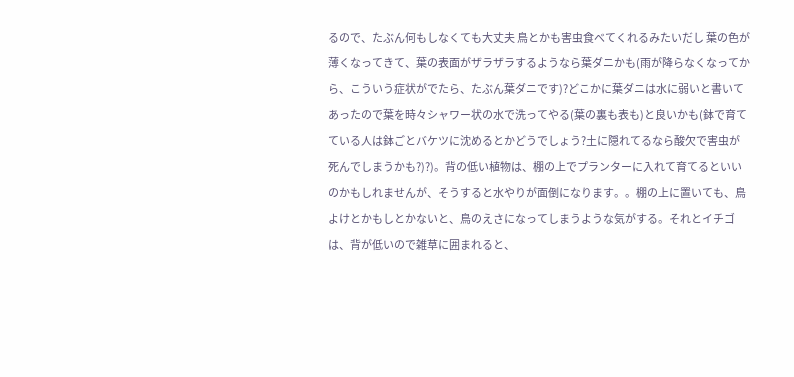るので、たぶん何もしなくても大丈夫 鳥とかも害虫食べてくれるみたいだし 葉の色が薄くなってきて、葉の表面がザラザラするようなら葉ダニかも(雨が降らなくなってから、こういう症状がでたら、たぶん葉ダニです)?どこかに葉ダニは水に弱いと書いてあったので葉を時々シャワー状の水で洗ってやる(葉の裏も表も)と良いかも(鉢で育てている人は鉢ごとバケツに沈めるとかどうでしょう?土に隠れてるなら酸欠で害虫が死んでしまうかも?)?)。背の低い植物は、棚の上でプランターに入れて育てるといいのかもしれませんが、そうすると水やりが面倒になります。。棚の上に置いても、鳥よけとかもしとかないと、鳥のえさになってしまうような気がする。それとイチゴは、背が低いので雑草に囲まれると、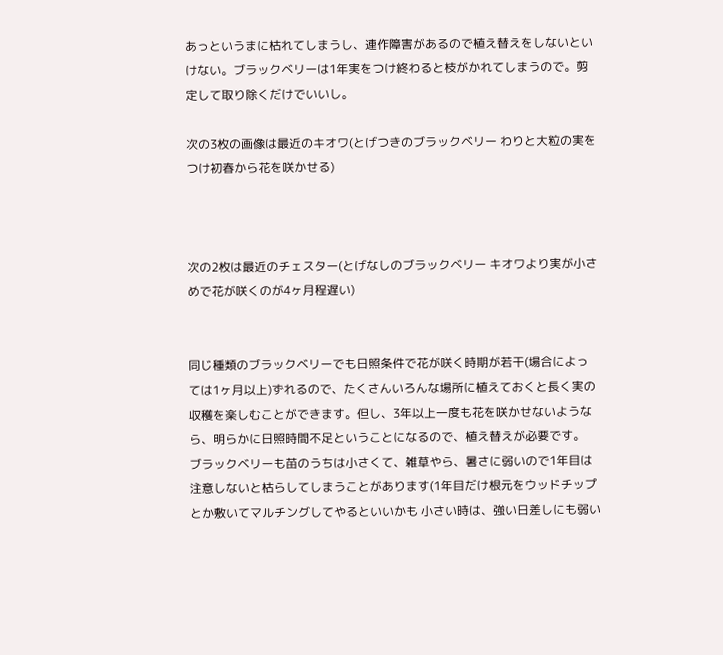あっというまに枯れてしまうし、連作障害があるので植え替えをしないといけない。ブラックベリーは1年実をつけ終わると枝がかれてしまうので。剪定して取り除くだけでいいし。

次の3枚の画像は最近のキオワ(とげつきのブラックベリー わりと大粒の実をつけ初春から花を咲かせる)



次の2枚は最近のチェスター(とげなしのブラックベリー キオワより実が小さめで花が咲くのが4ヶ月程遅い)


同じ種類のブラックベリーでも日照条件で花が咲く時期が若干(場合によっては1ヶ月以上)ずれるので、たくさんいろんな場所に植えておくと長く実の収穫を楽しむことができます。但し、3年以上一度も花を咲かせないようなら、明らかに日照時間不足ということになるので、植え替えが必要です。
ブラックベリーも苗のうちは小さくて、雑草やら、暑さに弱いので1年目は注意しないと枯らしてしまうことがあります(1年目だけ根元をウッドチップとか敷いてマルチングしてやるといいかも 小さい時は、強い日差しにも弱い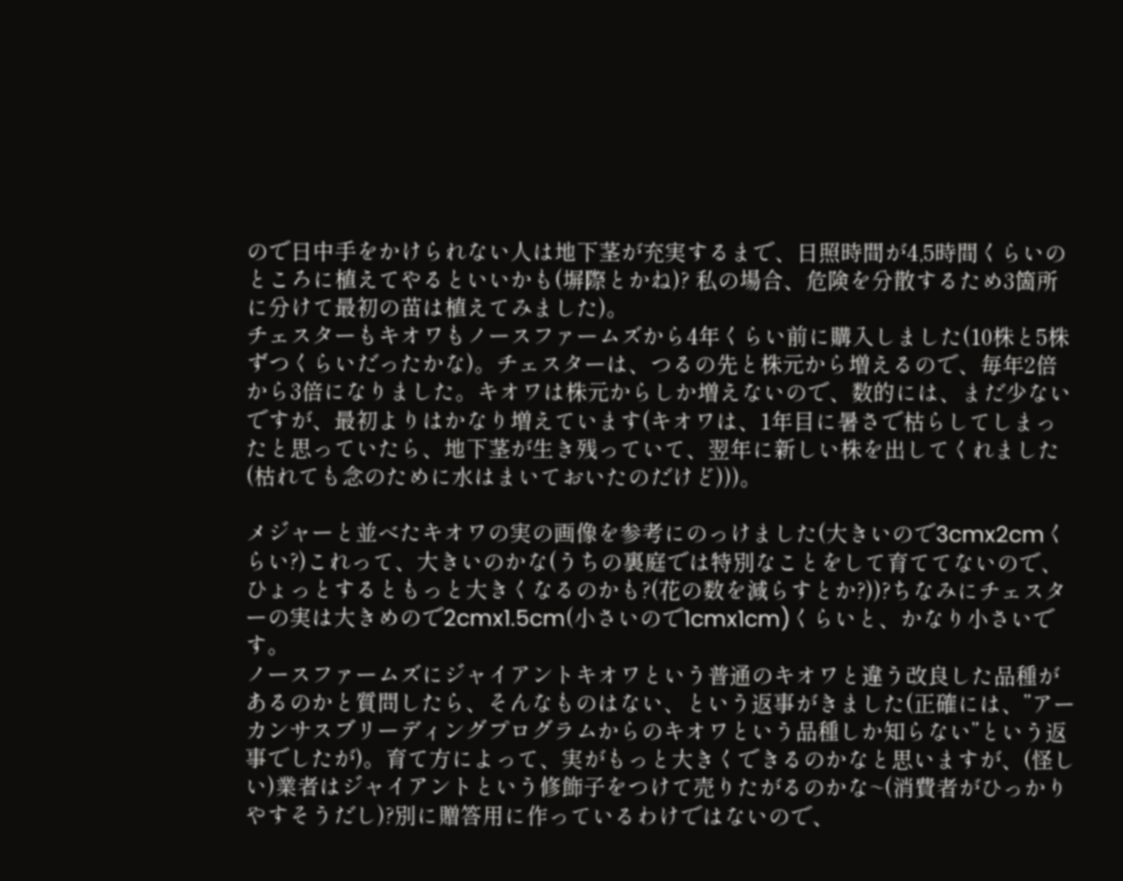ので日中手をかけられない人は地下茎が充実するまで、日照時間が4,5時間くらいのところに植えてやるといいかも(塀際とかね)? 私の場合、危険を分散するため3箇所に分けて最初の苗は植えてみました)。
チェスターもキオワもノースファームズから4年くらい前に購入しました(10株と5株ずつくらいだったかな)。チェスターは、つるの先と株元から増えるので、毎年2倍から3倍になりました。キオワは株元からしか増えないので、数的には、まだ少ないですが、最初よりはかなり増えています(キオワは、1年目に暑さで枯らしてしまったと思っていたら、地下茎が生き残っていて、翌年に新しい株を出してくれました(枯れても念のために水はまいておいたのだけど)))。

メジャーと並べたキオワの実の画像を参考にのっけました(大きいので3cmx2cmくらい?)これって、大きいのかな(うちの裏庭では特別なことをして育ててないので、ひょっとするともっと大きくなるのかも?(花の数を減らすとか?))?ちなみにチェスターの実は大きめので2cmx1.5cm(小さいので1cmx1cm)くらいと、かなり小さいです。
ノースファームズにジャイアントキオワという普通のキオワと違う改良した品種があるのかと質問したら、そんなものはない、という返事がきました(正確には、”アーカンサスブリーディングプログラムからのキオワという品種しか知らない”という返事でしたが)。育て方によって、実がもっと大きくできるのかなと思いますが、(怪しい)業者はジャイアントという修飾子をつけて売りたがるのかな~(消費者がひっかりやすそうだし)?別に贈答用に作っているわけではないので、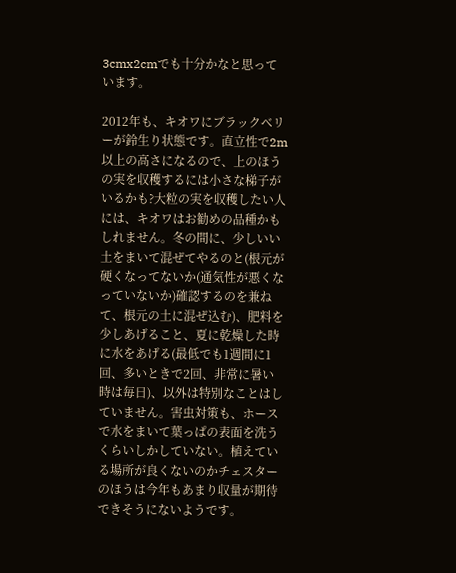3cmx2cmでも十分かなと思っています。

2012年も、キオワにブラックベリーが鈴生り状態です。直立性で2m以上の高さになるので、上のほうの実を収穫するには小さな梯子がいるかも?大粒の実を収穫したい人には、キオワはお勧めの品種かもしれません。冬の間に、少しいい土をまいて混ぜてやるのと(根元が硬くなってないか(通気性が悪くなっていないか)確認するのを兼ねて、根元の土に混ぜ込む)、肥料を少しあげること、夏に乾燥した時に水をあげる(最低でも1週間に1回、多いときで2回、非常に暑い時は毎日)、以外は特別なことはしていません。害虫対策も、ホースで水をまいて葉っぱの表面を洗うくらいしかしていない。植えている場所が良くないのかチェスターのほうは今年もあまり収量が期待できそうにないようです。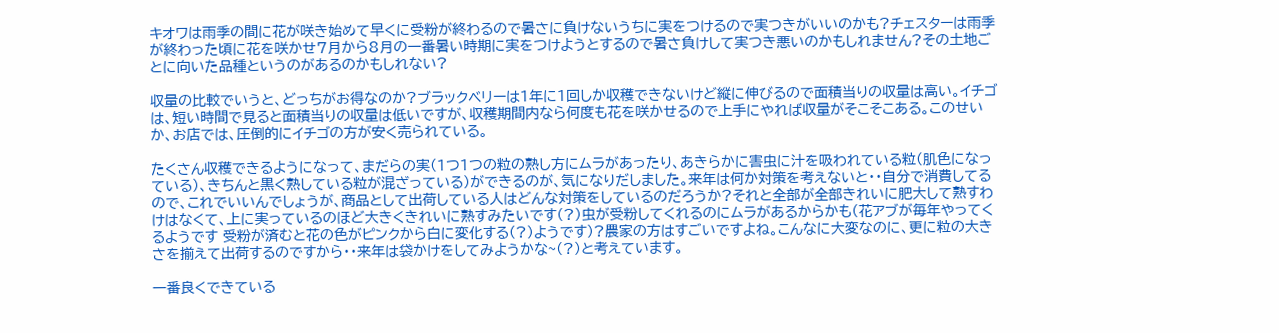キオワは雨季の間に花が咲き始めて早くに受粉が終わるので暑さに負けないうちに実をつけるので実つきがいいのかも?チェスターは雨季が終わった頃に花を咲かせ7月から8月の一番暑い時期に実をつけようとするので暑さ負けして実つき悪いのかもしれません?その土地ごとに向いた品種というのがあるのかもしれない?

収量の比較でいうと、どっちがお得なのか?ブラックベリーは1年に1回しか収穫できないけど縦に伸びるので面積当りの収量は高い。イチゴは、短い時間で見ると面積当りの収量は低いですが、収穫期間内なら何度も花を咲かせるので上手にやれば収量がそこそこある。このせいか、お店では、圧倒的にイチゴの方が安く売られている。

たくさん収穫できるようになって、まだらの実(1つ1つの粒の熟し方にムラがあったり、あきらかに害虫に汁を吸われている粒(肌色になっている)、きちんと黒く熟している粒が混ざっている)ができるのが、気になりだしました。来年は何か対策を考えないと・・自分で消費してるので、これでいいんでしょうが、商品として出荷している人はどんな対策をしているのだろうか?それと全部が全部きれいに肥大して熟すわけはなくて、上に実っているのほど大きくきれいに熟すみたいです(?)虫が受粉してくれるのにムラがあるからかも(花アブが毎年やってくるようです 受粉が済むと花の色がピンクから白に変化する(?)ようです)?農家の方はすごいですよね。こんなに大変なのに、更に粒の大きさを揃えて出荷するのですから・・来年は袋かけをしてみようかな~(?)と考えています。

一番良くできている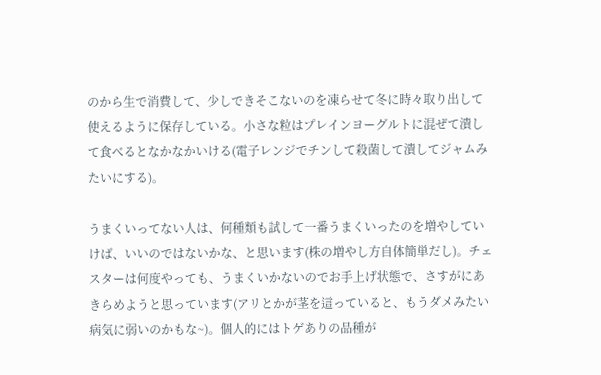のから生で消費して、少しできそこないのを凍らせて冬に時々取り出して使えるように保存している。小さな粒はプレインヨーグルトに混ぜて潰して食べるとなかなかいける(電子レンジでチンして殺菌して潰してジャムみたいにする)。

うまくいってない人は、何種類も試して一番うまくいったのを増やしていけば、いいのではないかな、と思います(株の増やし方自体簡単だし)。チェスターは何度やっても、うまくいかないのでお手上げ状態で、さすがにあきらめようと思っています(アリとかが茎を這っていると、もうダメみたい 病気に弱いのかもな~)。個人的にはトゲありの品種が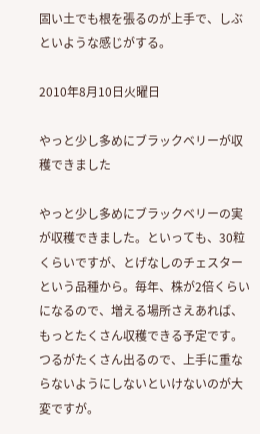固い土でも根を張るのが上手で、しぶといような感じがする。

2010年8月10日火曜日

やっと少し多めにブラックベリーが収穫できました

やっと少し多めにブラックベリーの実が収穫できました。といっても、30粒くらいですが、とげなしのチェスターという品種から。毎年、株が2倍くらいになるので、増える場所さえあれば、もっとたくさん収穫できる予定です。つるがたくさん出るので、上手に重ならないようにしないといけないのが大変ですが。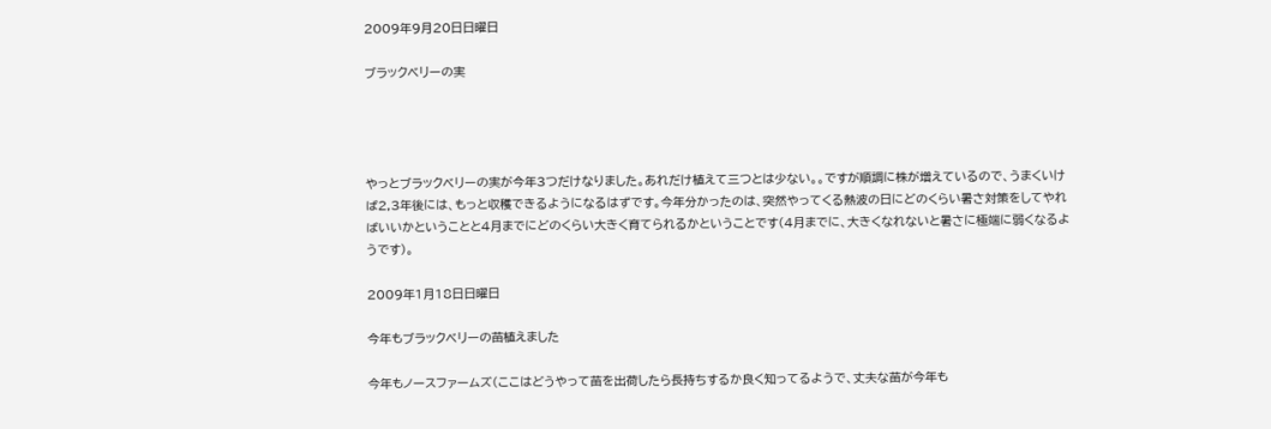2009年9月20日日曜日

ブラックベリーの実




やっとブラックベリーの実が今年3つだけなりました。あれだけ植えて三つとは少ない。。ですが順調に株が増えているので、うまくいけば2,3年後には、もっと収穫できるようになるはずです。今年分かったのは、突然やってくる熱波の日にどのくらい暑さ対策をしてやればいいかということと4月までにどのくらい大きく育てられるかということです(4月までに、大きくなれないと暑さに極端に弱くなるようです)。

2009年1月18日日曜日

今年もブラックベリーの苗植えました

今年もノースファームズ(ここはどうやって苗を出荷したら長持ちするか良く知ってるようで、丈夫な苗が今年も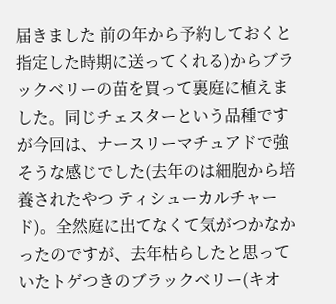届きました 前の年から予約しておくと指定した時期に送ってくれる)からブラックベリーの苗を買って裏庭に植えました。同じチェスターという品種ですが今回は、ナースリーマチュアドで強そうな感じでした(去年のは細胞から培養されたやつ ティシューカルチャード)。全然庭に出てなくて気がつかなかったのですが、去年枯らしたと思っていたトゲつきのブラックベリー(キオ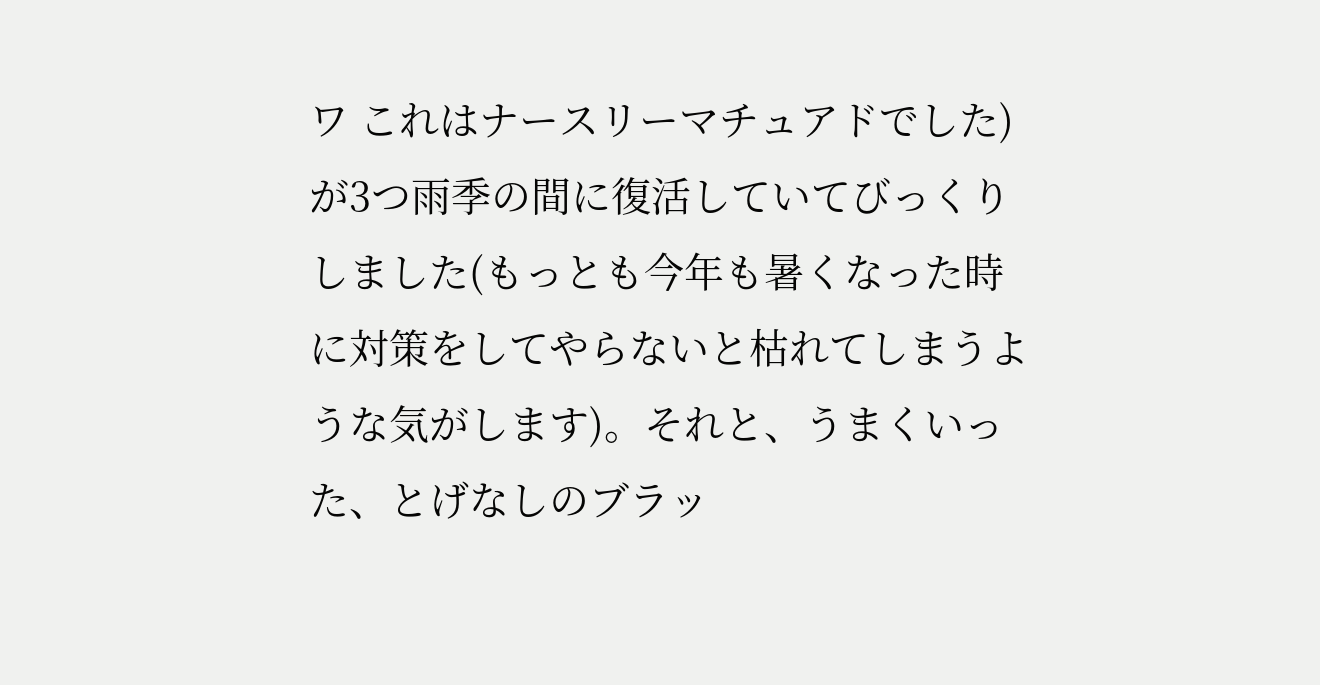ワ これはナースリーマチュアドでした)が3つ雨季の間に復活していてびっくりしました(もっとも今年も暑くなった時に対策をしてやらないと枯れてしまうような気がします)。それと、うまくいった、とげなしのブラッ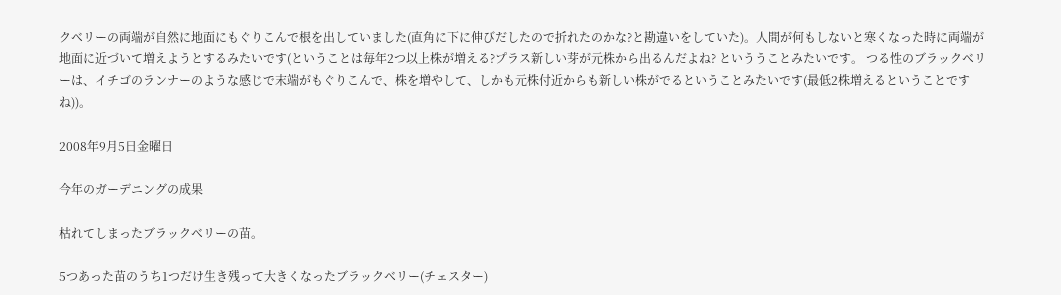クベリーの両端が自然に地面にもぐりこんで根を出していました(直角に下に伸びだしたので折れたのかな?と勘違いをしていた)。人間が何もしないと寒くなった時に両端が地面に近づいて増えようとするみたいです(ということは毎年2つ以上株が増える?プラス新しい芽が元株から出るんだよね? といううことみたいです。 つる性のブラックベリーは、イチゴのランナーのような感じで末端がもぐりこんで、株を増やして、しかも元株付近からも新しい株がでるということみたいです(最低2株増えるということですね))。

2008年9月5日金曜日

今年のガーデニングの成果

枯れてしまったブラックベリーの苗。

5つあった苗のうち1つだけ生き残って大きくなったブラックベリー(チェスター)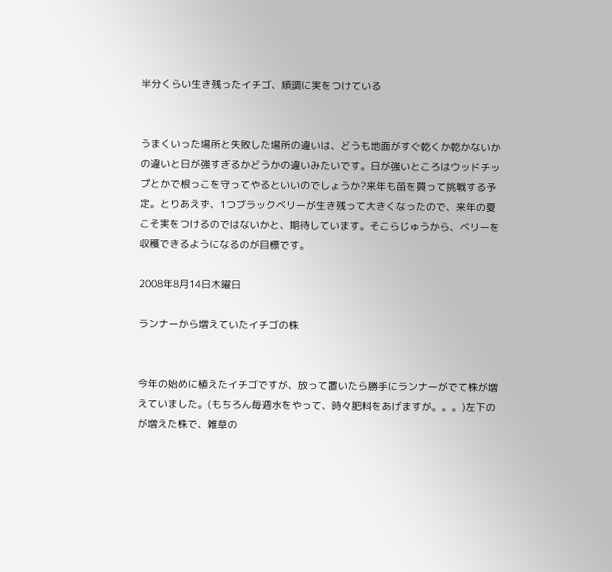半分くらい生き残ったイチゴ、順調に実をつけている


うまくいった場所と失敗した場所の違いは、どうも地面がすぐ乾くか乾かないかの違いと日が強すぎるかどうかの違いみたいです。日が強いところはウッドチップとかで根っこを守ってやるといいのでしょうか?来年も苗を買って挑戦する予定。とりあえず、1つブラックベリーが生き残って大きくなったので、来年の夏こそ実をつけるのではないかと、期待しています。そこらじゅうから、ベリーを収穫できるようになるのが目標です。

2008年8月14日木曜日

ランナーから増えていたイチゴの株


今年の始めに植えたイチゴですが、放って置いたら勝手にランナーがでて株が増えていました。(もちろん毎週水をやって、時々肥料をあげますが。。。)左下のが増えた株で、雑草の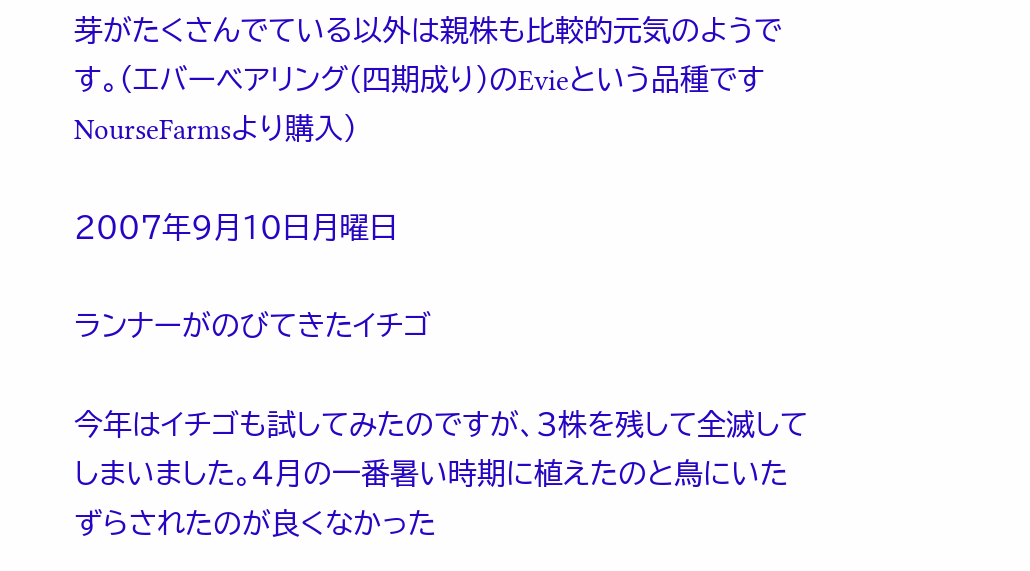芽がたくさんでている以外は親株も比較的元気のようです。(エバーベアリング(四期成り)のEvieという品種です NourseFarmsより購入)

2007年9月10日月曜日

ランナーがのびてきたイチゴ

今年はイチゴも試してみたのですが、3株を残して全滅してしまいました。4月の一番暑い時期に植えたのと鳥にいたずらされたのが良くなかった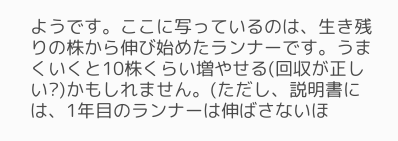ようです。ここに写っているのは、生き残りの株から伸び始めたランナーです。うまくいくと10株くらい増やせる(回収が正しい?)かもしれません。(ただし、説明書には、1年目のランナーは伸ばさないほ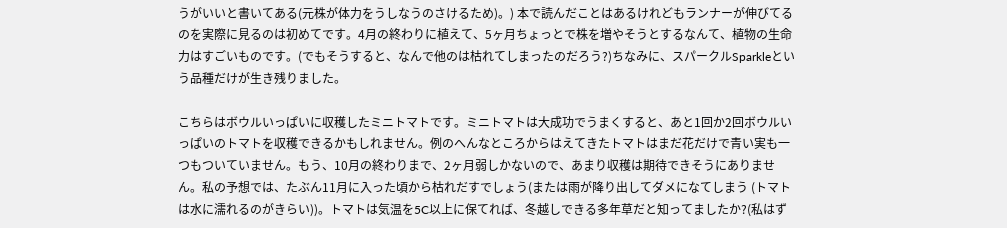うがいいと書いてある(元株が体力をうしなうのさけるため)。) 本で読んだことはあるけれどもランナーが伸びてるのを実際に見るのは初めてです。4月の終わりに植えて、5ヶ月ちょっとで株を増やそうとするなんて、植物の生命力はすごいものです。(でもそうすると、なんで他のは枯れてしまったのだろう?)ちなみに、スパークルSparkleという品種だけが生き残りました。

こちらはボウルいっぱいに収穫したミニトマトです。ミニトマトは大成功でうまくすると、あと1回か2回ボウルいっぱいのトマトを収穫できるかもしれません。例のへんなところからはえてきたトマトはまだ花だけで青い実も一つもついていません。もう、10月の終わりまで、2ヶ月弱しかないので、あまり収穫は期待できそうにありません。私の予想では、たぶん11月に入った頃から枯れだすでしょう(または雨が降り出してダメになてしまう (トマトは水に濡れるのがきらい))。トマトは気温を5C以上に保てれば、冬越しできる多年草だと知ってましたか?(私はず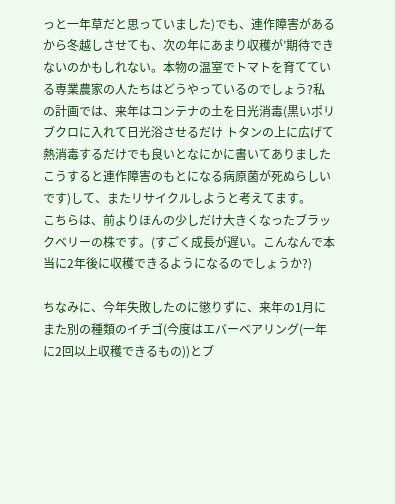っと一年草だと思っていました)でも、連作障害があるから冬越しさせても、次の年にあまり収穫が’期待できないのかもしれない。本物の温室でトマトを育てている専業農家の人たちはどうやっているのでしょう?私の計画では、来年はコンテナの土を日光消毒(黒いポリブクロに入れて日光浴させるだけ トタンの上に広げて熱消毒するだけでも良いとなにかに書いてありました こうすると連作障害のもとになる病原菌が死ぬらしいです)して、またリサイクルしようと考えてます。
こちらは、前よりほんの少しだけ大きくなったブラックベリーの株です。(すごく成長が遅い。こんなんで本当に2年後に収穫できるようになるのでしょうか?)

ちなみに、今年失敗したのに懲りずに、来年の1月にまた別の種類のイチゴ(今度はエバーベアリング(一年に2回以上収穫できるもの))とブ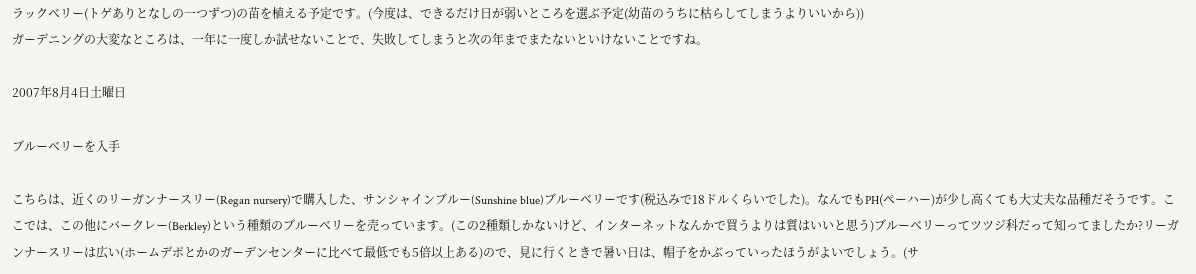ラックベリー(トゲありとなしの一つずつ)の苗を植える予定です。(今度は、できるだけ日が弱いところを選ぶ予定(幼苗のうちに枯らしてしまうよりいいから))
ガーデニングの大変なところは、一年に一度しか試せないことで、失敗してしまうと次の年までまたないといけないことですね。

2007年8月4日土曜日

ブルーベリーを入手

こちらは、近くのリーガンナースリー(Regan nursery)で購入した、サンシャインブルー(Sunshine blue)ブルーベリーです(税込みで18ドルくらいでした)。なんでもPH(ペーハー)が少し高くても大丈夫な品種だそうです。ここでは、この他にバークレー(Berkley)という種類のブルーベリーを売っています。(この2種類しかないけど、インターネットなんかで買うよりは質はいいと思う)ブルーベリーってツツジ科だって知ってましたか?リーガンナースリーは広い(ホームデポとかのガーデンセンターに比べて最低でも5倍以上ある)ので、見に行くときで暑い日は、帽子をかぶっていったほうがよいでしょう。(サ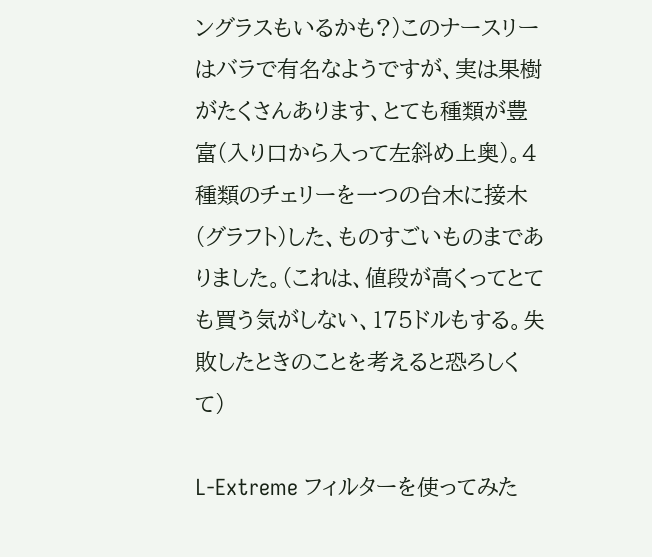ングラスもいるかも?)このナースリーはバラで有名なようですが、実は果樹がたくさんあります、とても種類が豊富(入り口から入って左斜め上奥)。4種類のチェリーを一つの台木に接木(グラフト)した、ものすごいものまでありました。(これは、値段が高くってとても買う気がしない、175ドルもする。失敗したときのことを考えると恐ろしくて)

L-Extreme フィルターを使ってみた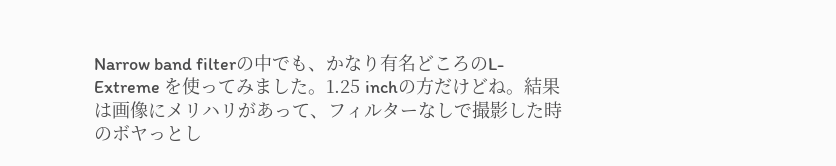Narrow band filterの中でも、かなり有名どころのL-Extreme を使ってみました。1.25 inchの方だけどね。結果は画像にメリハリがあって、フィルターなしで撮影した時のボヤっとし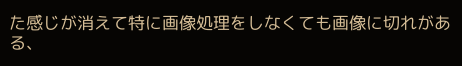た感じが消えて特に画像処理をしなくても画像に切れがある、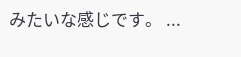みたいな感じです。 ...